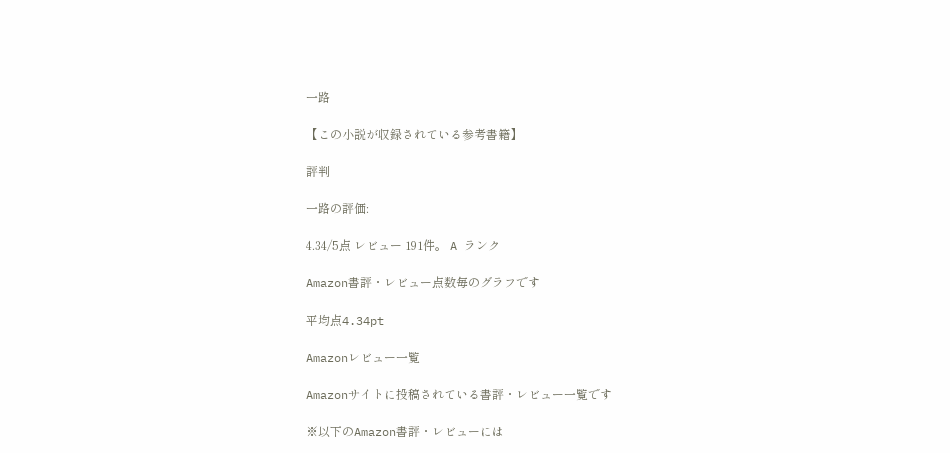一路

【この小説が収録されている参考書籍】

評判

一路の評価:

4.34/5点 レビュー 191件。 A ランク

Amazon書評・レビュー点数毎のグラフです

平均点4.34pt

Amazonレビュー一覧

Amazonサイトに投稿されている書評・レビュー一覧です

※以下のAmazon書評・レビューには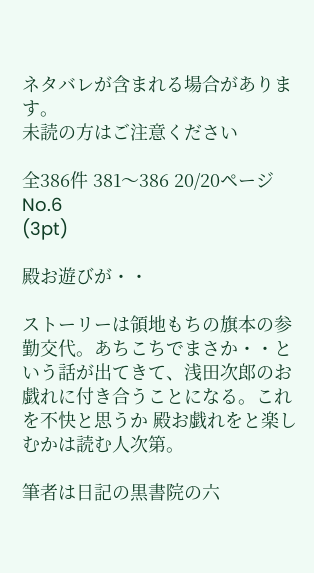ネタバレが含まれる場合があります。
未読の方はご注意ください

全386件 381〜386 20/20ページ
No.6
(3pt)

殿お遊びが・・

ストーリーは領地もちの旗本の参勤交代。あちこちでまさか・・という話が出てきて、浅田次郎のお戯れに付き合うことになる。これを不快と思うか 殿お戯れをと楽しむかは読む人次第。

筆者は日記の黒書院の六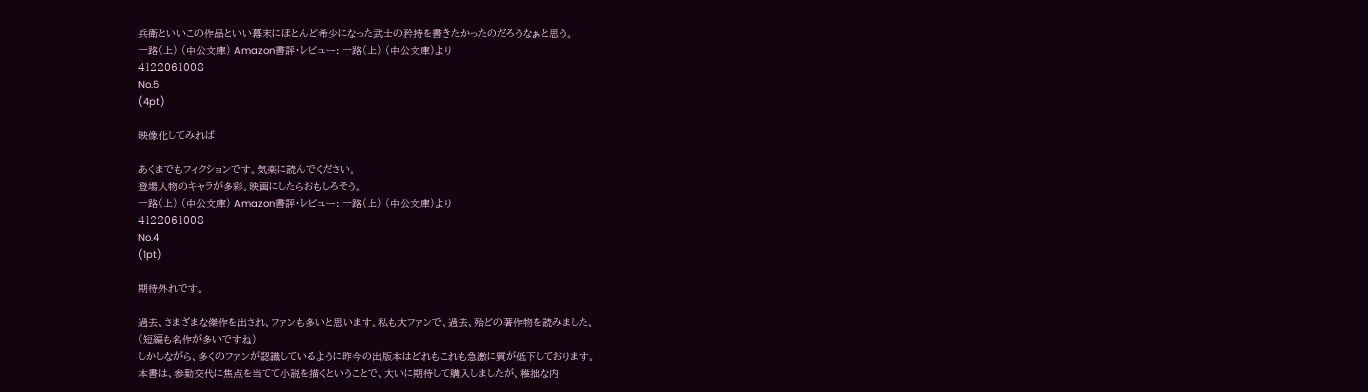兵衛といいこの作品といい幕末にほとんど希少になった武士の矜持を書きたかったのだろうなぁと思う。
一路(上) (中公文庫) Amazon書評・レビュー: 一路(上) (中公文庫)より
4122061008
No.5
(4pt)

映像化してみれば

あくまでもフィクションです。気楽に読んでください。
登場人物のキャラが多彩。映画にしたらおもしろそう。
一路(上) (中公文庫) Amazon書評・レビュー: 一路(上) (中公文庫)より
4122061008
No.4
(1pt)

期待外れです。

過去、さまざまな傑作を出され、ファンも多いと思います。私も大ファンで、過去、殆どの著作物を読みました、
(短編も名作が多いですね)
しかしながら、多くのファンが認識しているように昨今の出版本はどれもこれも急激に質が低下しております。
本書は、参勤交代に焦点を当てて小説を描くということで、大いに期待して購入しましたが、稚拙な内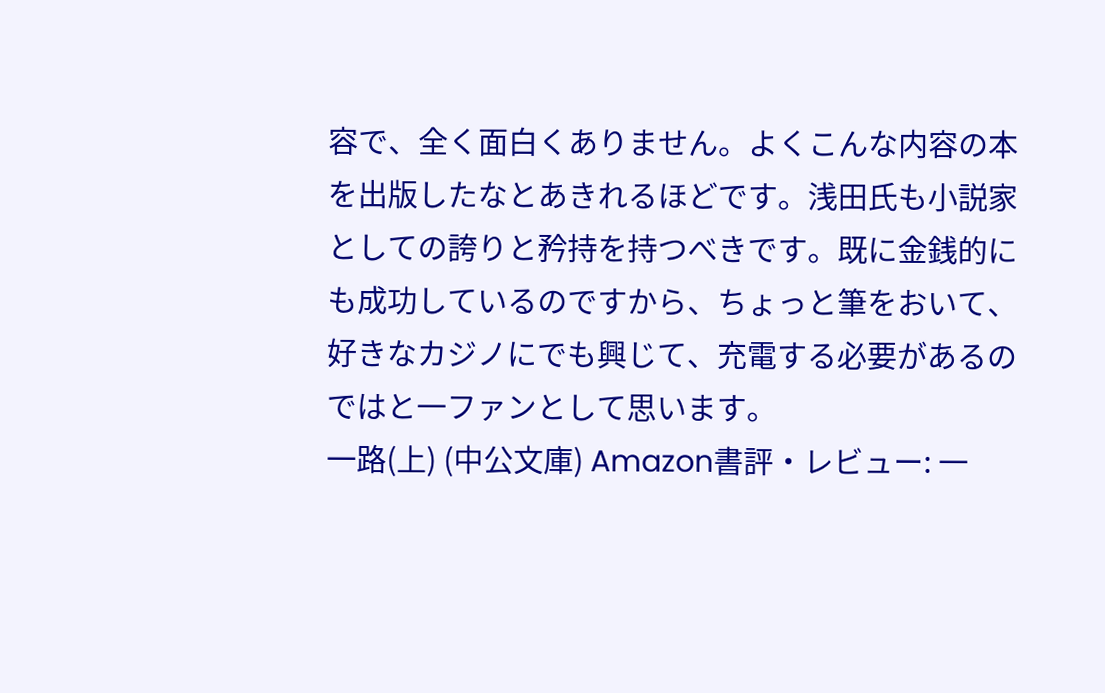容で、全く面白くありません。よくこんな内容の本を出版したなとあきれるほどです。浅田氏も小説家としての誇りと矜持を持つべきです。既に金銭的にも成功しているのですから、ちょっと筆をおいて、好きなカジノにでも興じて、充電する必要があるのではと一ファンとして思います。
一路(上) (中公文庫) Amazon書評・レビュー: 一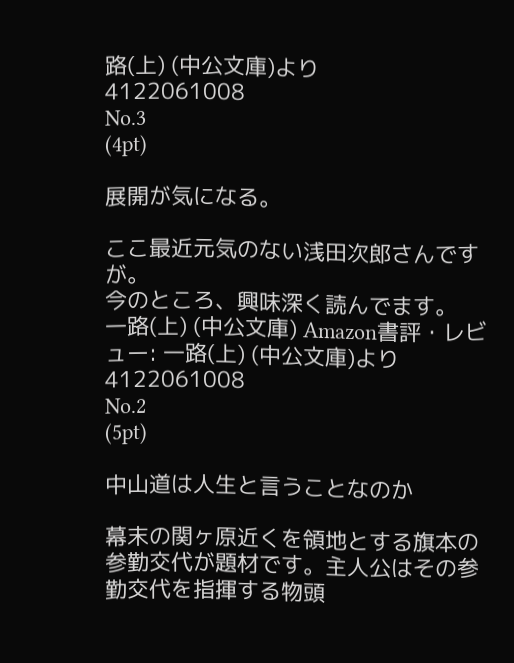路(上) (中公文庫)より
4122061008
No.3
(4pt)

展開が気になる。

ここ最近元気のない浅田次郎さんですが。
今のところ、興味深く読んでます。
一路(上) (中公文庫) Amazon書評・レビュー: 一路(上) (中公文庫)より
4122061008
No.2
(5pt)

中山道は人生と言うことなのか

幕末の関ヶ原近くを領地とする旗本の参勤交代が題材です。主人公はその参勤交代を指揮する物頭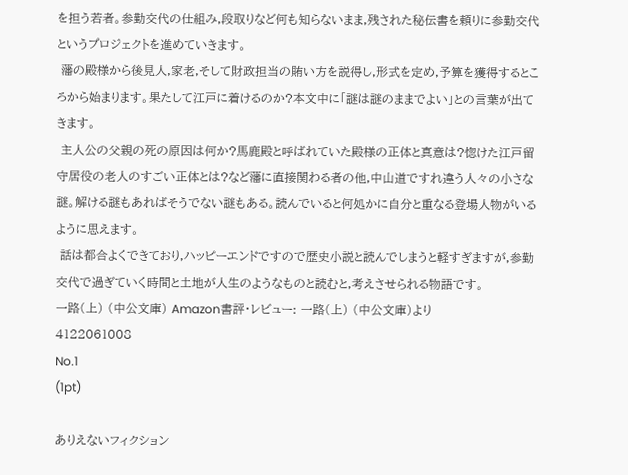を担う若者。参勤交代の仕組み,段取りなど何も知らないまま,残された秘伝書を頼りに参勤交代というプロジェクトを進めていきます。
 藩の殿様から後見人,家老,そして財政担当の賄い方を説得し,形式を定め,予算を獲得するところから始まります。果たして江戸に着けるのか?本文中に「謎は謎のままでよい」との言葉が出てきます。
 主人公の父親の死の原因は何か?馬鹿殿と呼ばれていた殿様の正体と真意は?惚けた江戸留守居役の老人のすごい正体とは?など藩に直接関わる者の他,中山道ですれ違う人々の小さな謎。解ける謎もあればそうでない謎もある。読んでいると何処かに自分と重なる登場人物がいるように思えます。
 話は都合よくできており,ハッピーエンドですので歴史小説と読んでしまうと軽すぎますが,参勤交代で過ぎていく時間と土地が人生のようなものと読むと,考えさせられる物語です。
一路(上) (中公文庫) Amazon書評・レビュー: 一路(上) (中公文庫)より
4122061008
No.1
(1pt)

ありえないフィクション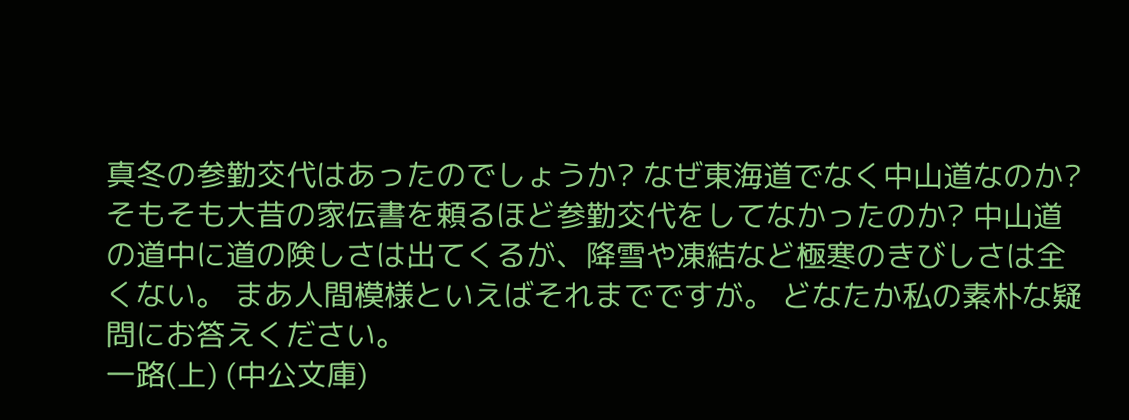真冬の参勤交代はあったのでしょうか? なぜ東海道でなく中山道なのか? そもそも大昔の家伝書を頼るほど参勤交代をしてなかったのか? 中山道の道中に道の険しさは出てくるが、降雪や凍結など極寒のきびしさは全くない。 まあ人間模様といえばそれまでですが。 どなたか私の素朴な疑問にお答えください。
一路(上) (中公文庫)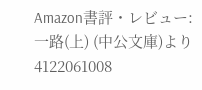Amazon書評・レビュー: 一路(上) (中公文庫)より
4122061008